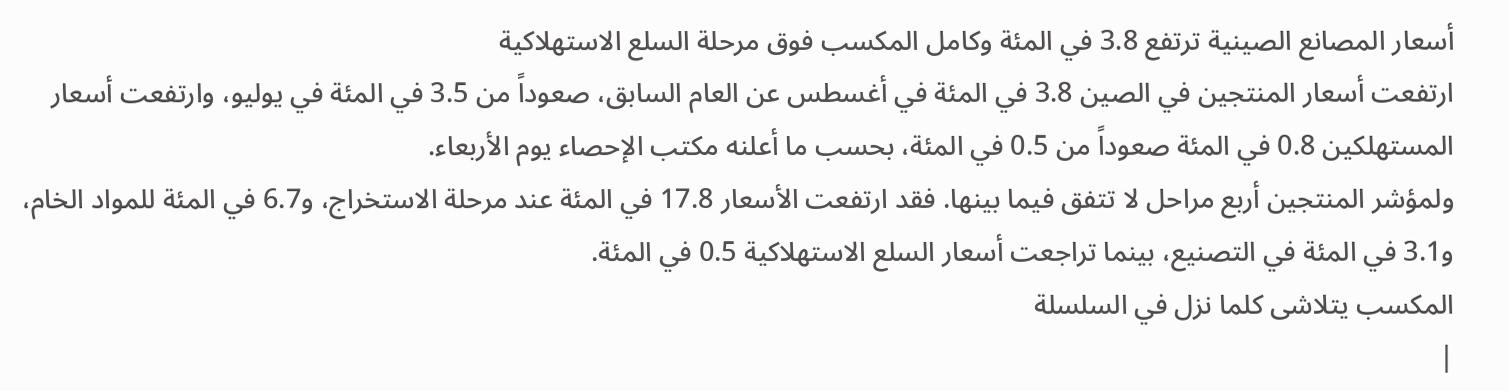أسعار المصانع الصينية ترتفع 3.8 في المئة وكامل المكسب فوق مرحلة السلع الاستهلاكية
ارتفعت أسعار المنتجين في الصين 3.8 في المئة في أغسطس عن العام السابق، صعوداً من 3.5 في المئة في يوليو، وارتفعت أسعار المستهلكين 0.8 في المئة صعوداً من 0.5 في المئة، بحسب ما أعلنه مكتب الإحصاء يوم الأربعاء.
ولمؤشر المنتجين أربع مراحل لا تتفق فيما بينها. فقد ارتفعت الأسعار 17.8 في المئة عند مرحلة الاستخراج، و6.7 في المئة للمواد الخام، و3.1 في المئة في التصنيع، بينما تراجعت أسعار السلع الاستهلاكية 0.5 في المئة.
المكسب يتلاشى كلما نزل في السلسلة
|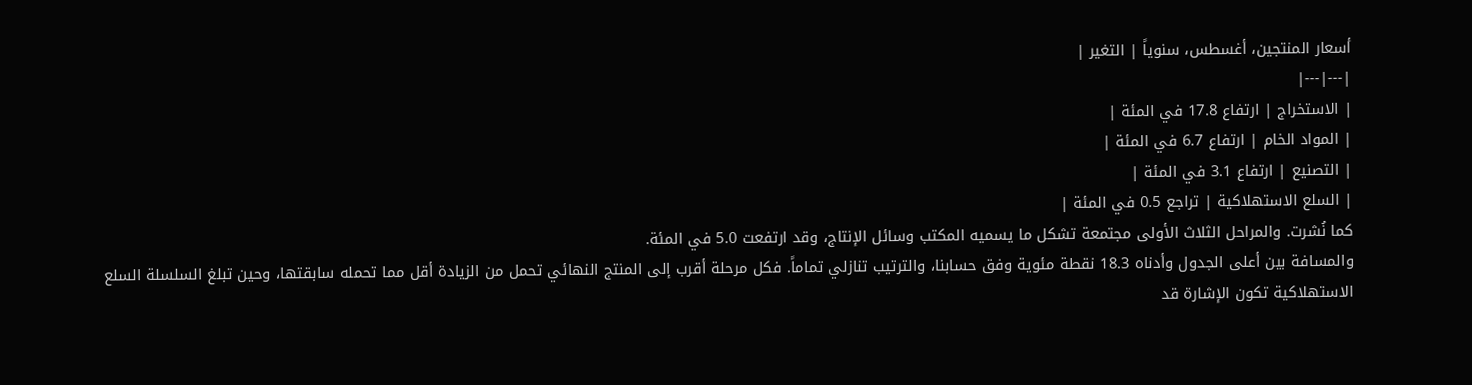أسعار المنتجين، أغسطس، سنوياً | التغير |
|---|---|
| الاستخراج | ارتفاع 17.8 في المئة |
| المواد الخام | ارتفاع 6.7 في المئة |
| التصنيع | ارتفاع 3.1 في المئة |
| السلع الاستهلاكية | تراجع 0.5 في المئة |
كما نُشرت. والمراحل الثلاث الأولى مجتمعة تشكل ما يسميه المكتب وسائل الإنتاج، وقد ارتفعت 5.0 في المئة.
والمسافة بين أعلى الجدول وأدناه 18.3 نقطة مئوية وفق حسابنا، والترتيب تنازلي تماماً. فكل مرحلة أقرب إلى المنتج النهائي تحمل من الزيادة أقل مما تحمله سابقتها، وحين تبلغ السلسلة السلع الاستهلاكية تكون الإشارة قد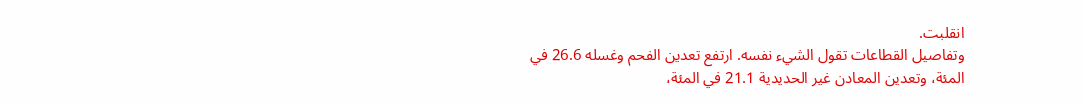انقلبت.
وتفاصيل القطاعات تقول الشيء نفسه. ارتفع تعدين الفحم وغسله 26.6 في المئة، وتعدين المعادن غير الحديدية 21.1 في المئة،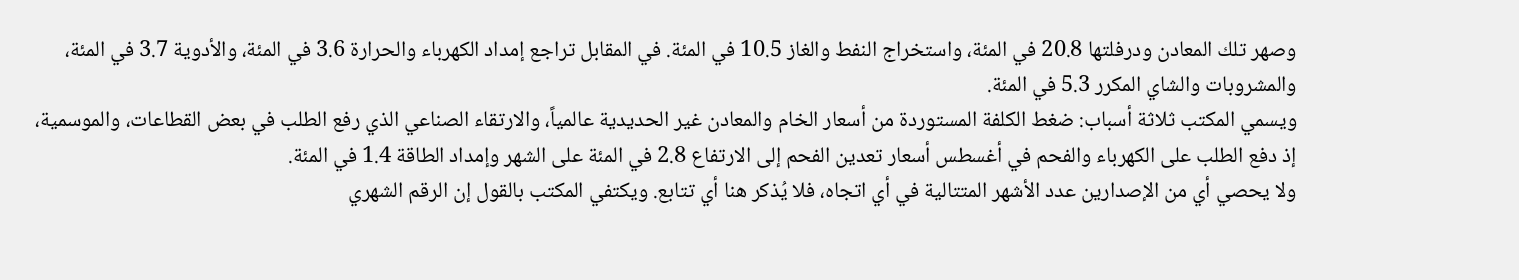وصهر تلك المعادن ودرفلتها 20.8 في المئة، واستخراج النفط والغاز 10.5 في المئة. في المقابل تراجع إمداد الكهرباء والحرارة 3.6 في المئة، والأدوية 3.7 في المئة، والمشروبات والشاي المكرر 5.3 في المئة.
ويسمي المكتب ثلاثة أسباب: ضغط الكلفة المستوردة من أسعار الخام والمعادن غير الحديدية عالمياً، والارتقاء الصناعي الذي رفع الطلب في بعض القطاعات، والموسمية، إذ دفع الطلب على الكهرباء والفحم في أغسطس أسعار تعدين الفحم إلى الارتفاع 2.8 في المئة على الشهر وإمداد الطاقة 1.4 في المئة.
ولا يحصي أي من الإصدارين عدد الأشهر المتتالية في أي اتجاه، فلا يُذكر هنا أي تتابع. ويكتفي المكتب بالقول إن الرقم الشهري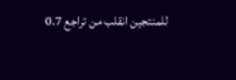للمنتجين انقلب من تراجع 0.7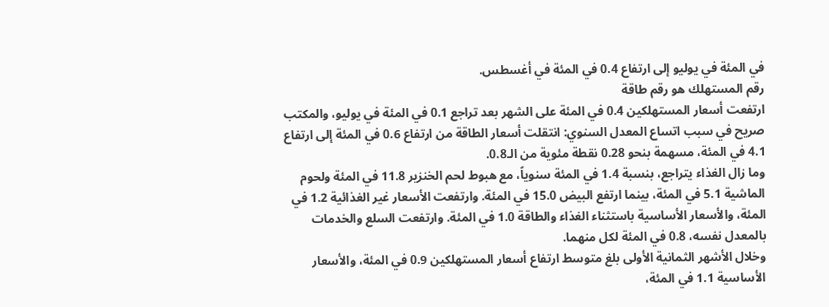في المئة في يوليو إلى ارتفاع 0.4 في المئة في أغسطس.
رقم المستهلك هو رقم طاقة
ارتفعت أسعار المستهلكين 0.4 في المئة على الشهر بعد تراجع 0.1 في المئة في يوليو، والمكتب صريح في سبب اتساع المعدل السنوي: انتقلت أسعار الطاقة من ارتفاع 0.6 في المئة إلى ارتفاع 4.1 في المئة، مسهمة بنحو 0.28 نقطة مئوية من الـ0.8.
وما زال الغذاء يتراجع، بنسبة 1.4 في المئة سنوياً، مع هبوط لحم الخنزير 11.8 في المئة ولحوم الماشية 5.1 في المئة، بينما ارتفع البيض 15.0 في المئة. وارتفعت الأسعار غير الغذائية 1.2 في المئة، والأسعار الأساسية باستثناء الغذاء والطاقة 1.0 في المئة. وارتفعت السلع والخدمات بالمعدل نفسه، 0.8 في المئة لكل منهما.
وخلال الأشهر الثمانية الأولى بلغ متوسط ارتفاع أسعار المستهلكين 0.9 في المئة، والأسعار الأساسية 1.1 في المئة،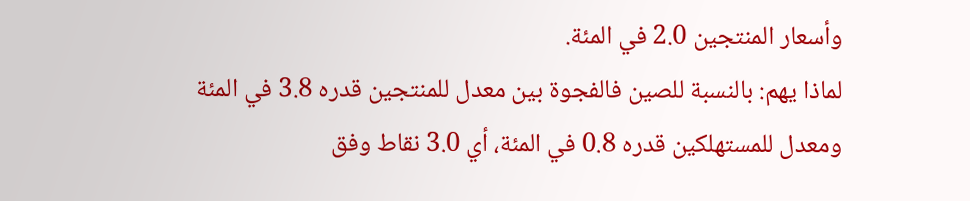وأسعار المنتجين 2.0 في المئة.
لماذا يهم: بالنسبة للصين فالفجوة بين معدل للمنتجين قدره 3.8 في المئة ومعدل للمستهلكين قدره 0.8 في المئة، أي 3.0 نقاط وفق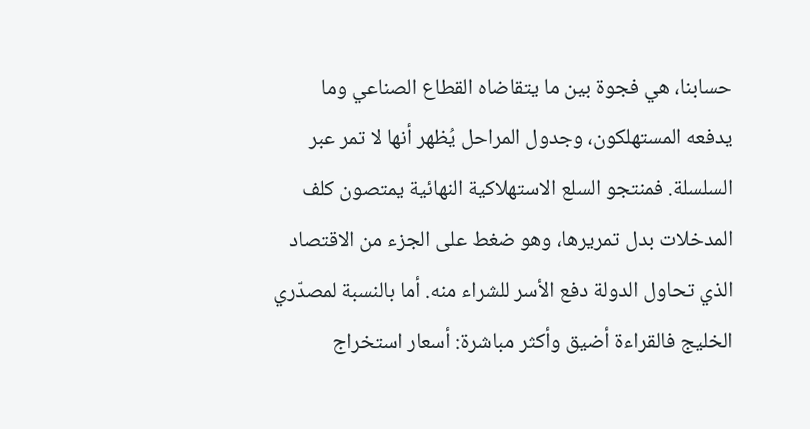حسابنا، هي فجوة بين ما يتقاضاه القطاع الصناعي وما يدفعه المستهلكون، وجدول المراحل يُظهر أنها لا تمر عبر السلسلة. فمنتجو السلع الاستهلاكية النهائية يمتصون كلف المدخلات بدل تمريرها، وهو ضغط على الجزء من الاقتصاد الذي تحاول الدولة دفع الأسر للشراء منه. أما بالنسبة لمصدّري الخليج فالقراءة أضيق وأكثر مباشرة: أسعار استخراج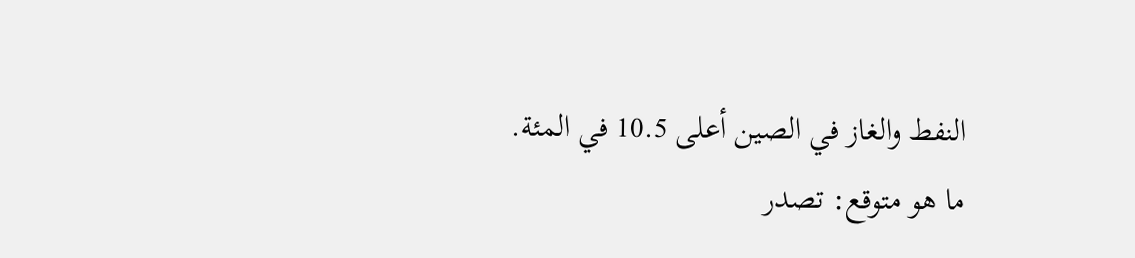النفط والغاز في الصين أعلى 10.5 في المئة.
ما هو متوقع: تصدر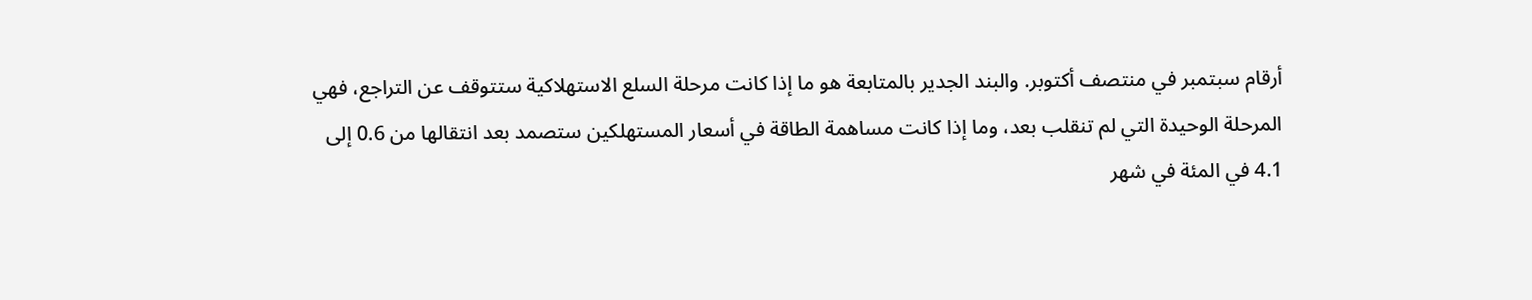أرقام سبتمبر في منتصف أكتوبر. والبند الجدير بالمتابعة هو ما إذا كانت مرحلة السلع الاستهلاكية ستتوقف عن التراجع، فهي المرحلة الوحيدة التي لم تنقلب بعد، وما إذا كانت مساهمة الطاقة في أسعار المستهلكين ستصمد بعد انتقالها من 0.6 إلى 4.1 في المئة في شهر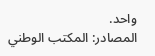واحد.
المصادر: المكتب الوطني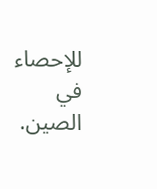للإحصاء في الصين.